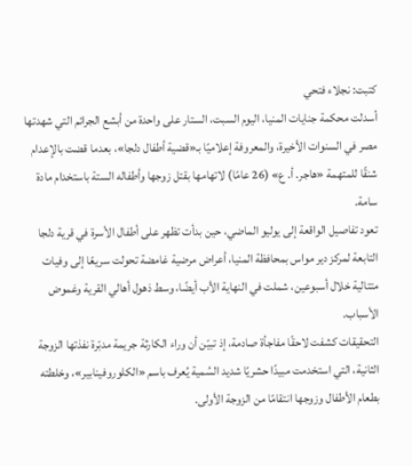كتبت: نجلاء فتحي
أسدلت محكمة جنايات المنيا، اليوم السبت، الستار على واحدة من أبشع الجرائم التي شهدتها مصر في السنوات الأخيرة، والمعروفة إعلاميًا بـ«قضية أطفال دلجا»، بعدما قضت بالإعدام شنقًا للمتهمة «هاجر. أ. ع» (26 عامًا) لاتهامها بقتل زوجها وأطفاله الستة باستخدام مادة سامة.
تعود تفاصيل الواقعة إلى يوليو الماضي، حين بدأت تظهر على أطفال الأسرة في قرية دلجا التابعة لمركز دير مواس بمحافظة المنيا، أعراض مرضية غامضة تحولت سريعًا إلى وفيات متتالية خلال أسبوعين، شملت في النهاية الأب أيضًا، وسط ذهول أهالي القرية وغموض الأسباب.
التحقيقات كشفت لاحقًا مفاجأة صادمة، إذ تبيّن أن وراء الكارثة جريمة مدبّرة نفذتها الزوجة الثانية، التي استخدمت مبيدًا حشريًا شديد السُمية يُعرف باسم «الكلوروفينابير»، وخلطته بطعام الأطفال وزوجها انتقامًا من الزوجة الأولى.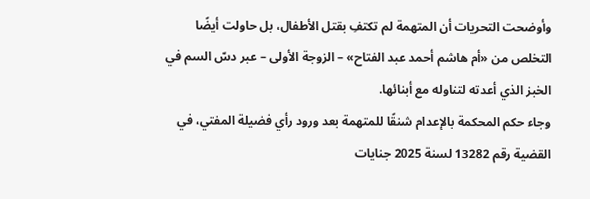وأوضحت التحريات أن المتهمة لم تكتفِ بقتل الأطفال، بل حاولت أيضًا التخلص من «أم هاشم أحمد عبد الفتاح» – الزوجة الأولى – عبر دسّ السم في الخبز الذي أعدته لتناوله مع أبنائها.
وجاء حكم المحكمة بالإعدام شنقًا للمتهمة بعد ورود رأي فضيلة المفتي، في القضية رقم 13282 لسنة 2025 جنايات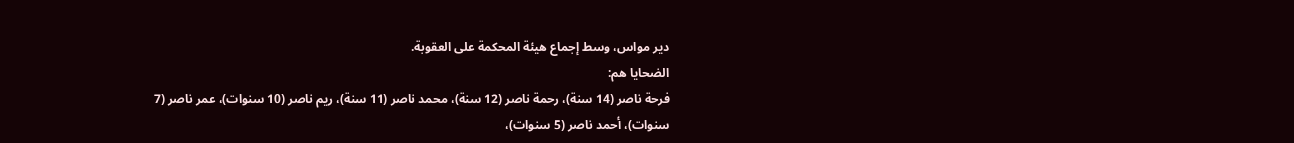دير مواس، وسط إجماع هيئة المحكمة على العقوبة.
الضحايا هم:
فرحة ناصر (14 سنة)، رحمة ناصر (12 سنة)، محمد ناصر (11 سنة)، ريم ناصر (10 سنوات)، عمر ناصر (7 سنوات)، أحمد ناصر (5 سنوات)،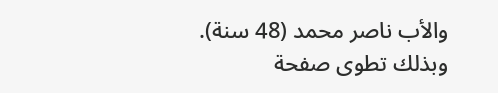والأب ناصر محمد (48 سنة).
وبذلك تطوى صفحة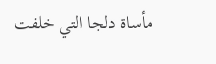مأساة دلجا التي خلفت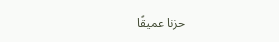حزنا عميقًا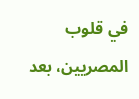في قلوب المصريين، بعد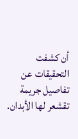أن كشفت التحقيقات عن تفاصيل جريمة تقشعر لها الأبدان.